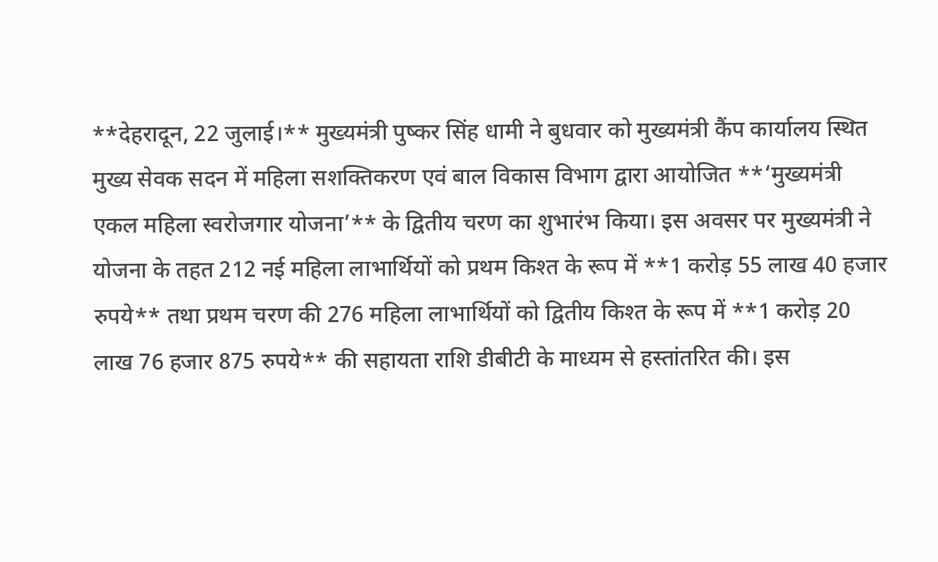**देहरादून, 22 जुलाई।** मुख्यमंत्री पुष्कर सिंह धामी ने बुधवार को मुख्यमंत्री कैंप कार्यालय स्थित मुख्य सेवक सदन में महिला सशक्तिकरण एवं बाल विकास विभाग द्वारा आयोजित **‘मुख्यमंत्री एकल महिला स्वरोजगार योजना’** के द्वितीय चरण का शुभारंभ किया। इस अवसर पर मुख्यमंत्री ने योजना के तहत 212 नई महिला लाभार्थियों को प्रथम किश्त के रूप में **1 करोड़ 55 लाख 40 हजार रुपये** तथा प्रथम चरण की 276 महिला लाभार्थियों को द्वितीय किश्त के रूप में **1 करोड़ 20 लाख 76 हजार 875 रुपये** की सहायता राशि डीबीटी के माध्यम से हस्तांतरित की। इस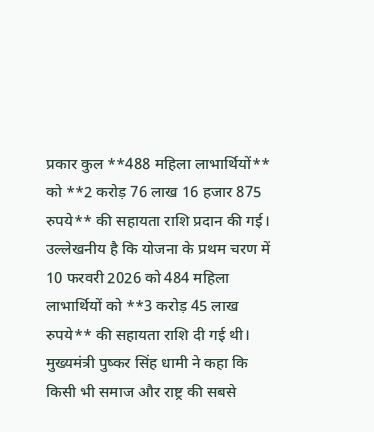प्रकार कुल **488 महिला लाभार्थियों** को **2 करोड़ 76 लाख 16 हजार 875 रुपये** की सहायता राशि प्रदान की गई। उल्लेखनीय है कि योजना के प्रथम चरण में 10 फरवरी 2026 को 484 महिला लाभार्थियों को **3 करोड़ 45 लाख रुपये** की सहायता राशि दी गई थी।
मुख्यमंत्री पुष्कर सिंह धामी ने कहा कि किसी भी समाज और राष्ट्र की सबसे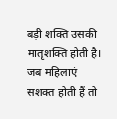बड़ी शक्ति उसकी मातृशक्ति होती है। जब महिलाएं सशक्त होती हैं तो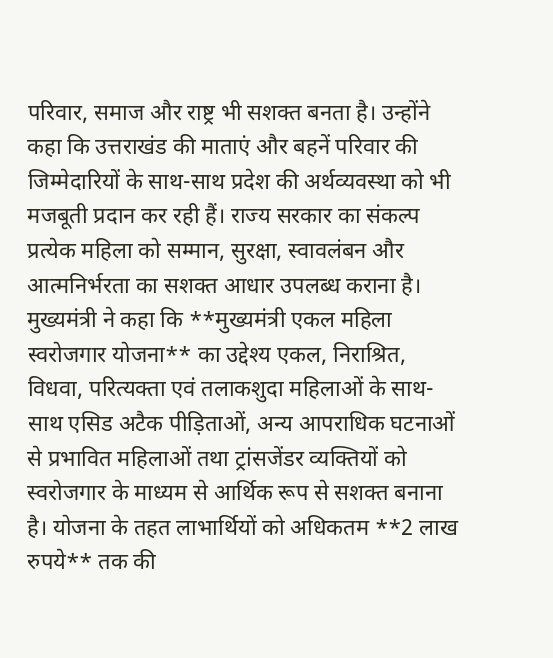परिवार, समाज और राष्ट्र भी सशक्त बनता है। उन्होंने कहा कि उत्तराखंड की माताएं और बहनें परिवार की जिम्मेदारियों के साथ-साथ प्रदेश की अर्थव्यवस्था को भी मजबूती प्रदान कर रही हैं। राज्य सरकार का संकल्प प्रत्येक महिला को सम्मान, सुरक्षा, स्वावलंबन और आत्मनिर्भरता का सशक्त आधार उपलब्ध कराना है।
मुख्यमंत्री ने कहा कि **मुख्यमंत्री एकल महिला स्वरोजगार योजना** का उद्देश्य एकल, निराश्रित, विधवा, परित्यक्ता एवं तलाकशुदा महिलाओं के साथ-साथ एसिड अटैक पीड़िताओं, अन्य आपराधिक घटनाओं से प्रभावित महिलाओं तथा ट्रांसजेंडर व्यक्तियों को स्वरोजगार के माध्यम से आर्थिक रूप से सशक्त बनाना है। योजना के तहत लाभार्थियों को अधिकतम **2 लाख रुपये** तक की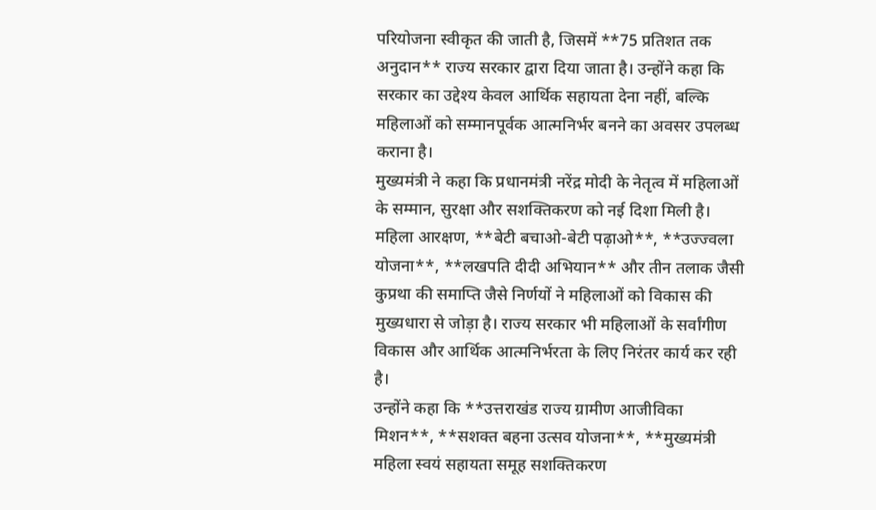परियोजना स्वीकृत की जाती है, जिसमें **75 प्रतिशत तक अनुदान** राज्य सरकार द्वारा दिया जाता है। उन्होंने कहा कि सरकार का उद्देश्य केवल आर्थिक सहायता देना नहीं, बल्कि महिलाओं को सम्मानपूर्वक आत्मनिर्भर बनने का अवसर उपलब्ध कराना है।
मुख्यमंत्री ने कहा कि प्रधानमंत्री नरेंद्र मोदी के नेतृत्व में महिलाओं के सम्मान, सुरक्षा और सशक्तिकरण को नई दिशा मिली है। महिला आरक्षण, **बेटी बचाओ-बेटी पढ़ाओ**, **उज्ज्वला योजना**, **लखपति दीदी अभियान** और तीन तलाक जैसी कुप्रथा की समाप्ति जैसे निर्णयों ने महिलाओं को विकास की मुख्यधारा से जोड़ा है। राज्य सरकार भी महिलाओं के सर्वांगीण विकास और आर्थिक आत्मनिर्भरता के लिए निरंतर कार्य कर रही है।
उन्होंने कहा कि **उत्तराखंड राज्य ग्रामीण आजीविका मिशन**, **सशक्त बहना उत्सव योजना**, **मुख्यमंत्री महिला स्वयं सहायता समूह सशक्तिकरण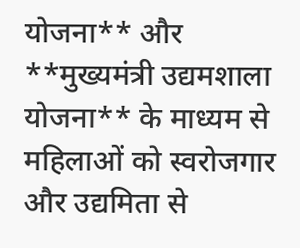योजना** और **मुख्यमंत्री उद्यमशाला योजना** के माध्यम से महिलाओं को स्वरोजगार और उद्यमिता से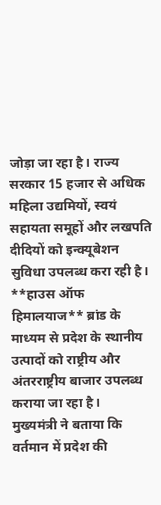जोड़ा जा रहा है। राज्य सरकार 15 हजार से अधिक महिला उद्यमियों, स्वयं सहायता समूहों और लखपति दीदियों को इन्क्यूबेशन सुविधा उपलब्ध करा रही है। **हाउस ऑफ हिमालयाज** ब्रांड के माध्यम से प्रदेश के स्थानीय उत्पादों को राष्ट्रीय और अंतरराष्ट्रीय बाजार उपलब्ध कराया जा रहा है।
मुख्यमंत्री ने बताया कि वर्तमान में प्रदेश की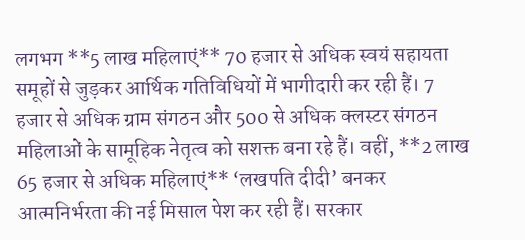लगभग **5 लाख महिलाएं** 70 हजार से अधिक स्वयं सहायता समूहों से जुड़कर आर्थिक गतिविधियों में भागीदारी कर रही हैं। 7 हजार से अधिक ग्राम संगठन और 500 से अधिक क्लस्टर संगठन महिलाओं के सामूहिक नेतृत्व को सशक्त बना रहे हैं। वहीं, **2 लाख 65 हजार से अधिक महिलाएं** ‘लखपति दीदी’ बनकर आत्मनिर्भरता की नई मिसाल पेश कर रही हैं। सरकार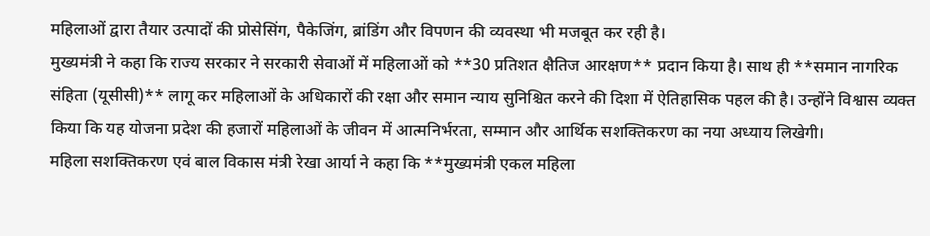महिलाओं द्वारा तैयार उत्पादों की प्रोसेसिंग, पैकेजिंग, ब्रांडिंग और विपणन की व्यवस्था भी मजबूत कर रही है।
मुख्यमंत्री ने कहा कि राज्य सरकार ने सरकारी सेवाओं में महिलाओं को **30 प्रतिशत क्षैतिज आरक्षण** प्रदान किया है। साथ ही **समान नागरिक संहिता (यूसीसी)** लागू कर महिलाओं के अधिकारों की रक्षा और समान न्याय सुनिश्चित करने की दिशा में ऐतिहासिक पहल की है। उन्होंने विश्वास व्यक्त किया कि यह योजना प्रदेश की हजारों महिलाओं के जीवन में आत्मनिर्भरता, सम्मान और आर्थिक सशक्तिकरण का नया अध्याय लिखेगी।
महिला सशक्तिकरण एवं बाल विकास मंत्री रेखा आर्या ने कहा कि **मुख्यमंत्री एकल महिला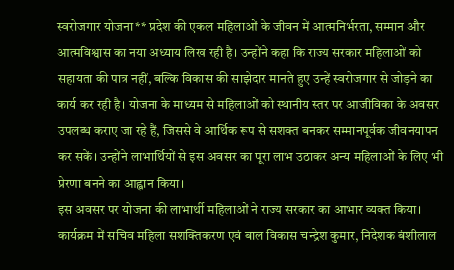स्वरोजगार योजना** प्रदेश की एकल महिलाओं के जीवन में आत्मनिर्भरता, सम्मान और आत्मविश्वास का नया अध्याय लिख रही है। उन्होंने कहा कि राज्य सरकार महिलाओं को सहायता की पात्र नहीं, बल्कि विकास की साझेदार मानते हुए उन्हें स्वरोजगार से जोड़ने का कार्य कर रही है। योजना के माध्यम से महिलाओं को स्थानीय स्तर पर आजीविका के अवसर उपलब्ध कराए जा रहे हैं, जिससे वे आर्थिक रूप से सशक्त बनकर सम्मानपूर्वक जीवनयापन कर सकें। उन्होंने लाभार्थियों से इस अवसर का पूरा लाभ उठाकर अन्य महिलाओं के लिए भी प्रेरणा बनने का आह्वान किया।
इस अवसर पर योजना की लाभार्थी महिलाओं ने राज्य सरकार का आभार व्यक्त किया।
कार्यक्रम में सचिव महिला सशक्तिकरण एवं बाल विकास चन्द्रेश कुमार, निदेशक बंशीलाल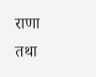राणा तथा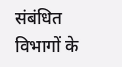संबंधित विभागों के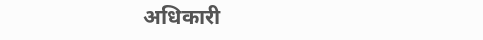अधिकारी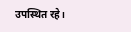उपस्थित रहे।